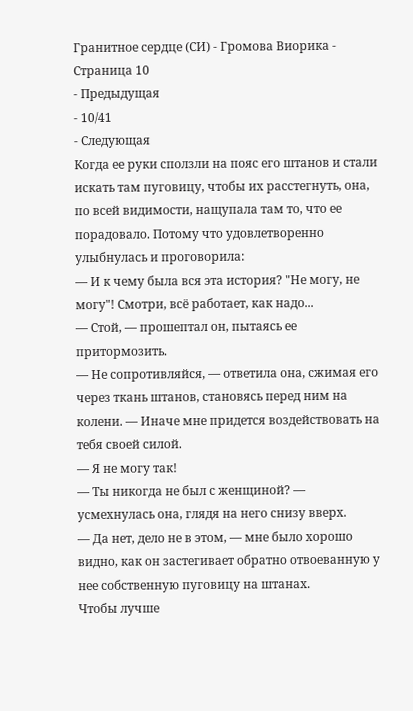Гранитное сердце (СИ) - Громова Виорика - Страница 10
- Предыдущая
- 10/41
- Следующая
Когда ее руки сползли на пояс его штанов и стали искать там пуговицу, чтобы их расстегнуть, она, по всей видимости, нащупала там то, что ее порадовало. Потому что удовлетворенно улыбнулась и проговорила:
— И к чему была вся эта история? "Не могу, не могу"! Смотри, всё работает, как надо...
— Стой, — прошептал он, пытаясь ее притормозить.
— Не сопротивляйся, — ответила она, сжимая его через ткань штанов, становясь перед ним на колени. — Иначе мне придется воздействовать на тебя своей силой.
— Я не могу так!
— Ты никогда не был с женщиной? — усмехнулась она, глядя на него снизу вверх.
— Да нет, дело не в этом, — мне было хорошо видно, как он застегивает обратно отвоеванную у нее собственную пуговицу на штанах.
Чтобы лучше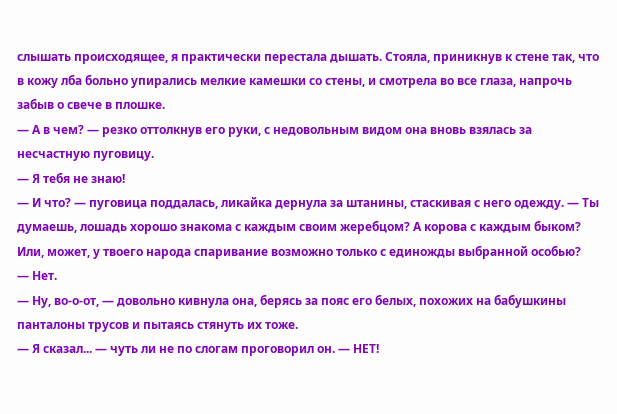слышать происходящее, я практически перестала дышать. Стояла, приникнув к стене так, что в кожу лба больно упирались мелкие камешки со стены, и смотрела во все глаза, напрочь забыв о свече в плошке.
— А в чем? — резко оттолкнув его руки, с недовольным видом она вновь взялась за несчастную пуговицу.
— Я тебя не знаю!
— И что? — пуговица поддалась, ликайка дернула за штанины, стаскивая с него одежду. — Ты думаешь, лошадь хорошо знакома с каждым своим жеребцом? А корова с каждым быком? Или, может, у твоего народа спаривание возможно только с единожды выбранной особью?
— Нет.
— Ну, во-о-от, — довольно кивнула она, берясь за пояс его белых, похожих на бабушкины панталоны трусов и пытаясь стянуть их тоже.
— Я сказал... — чуть ли не по слогам проговорил он. — НЕТ!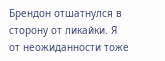Брендон отшатнулся в сторону от ликайки. Я от неожиданности тоже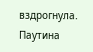вздрогнула. Паутина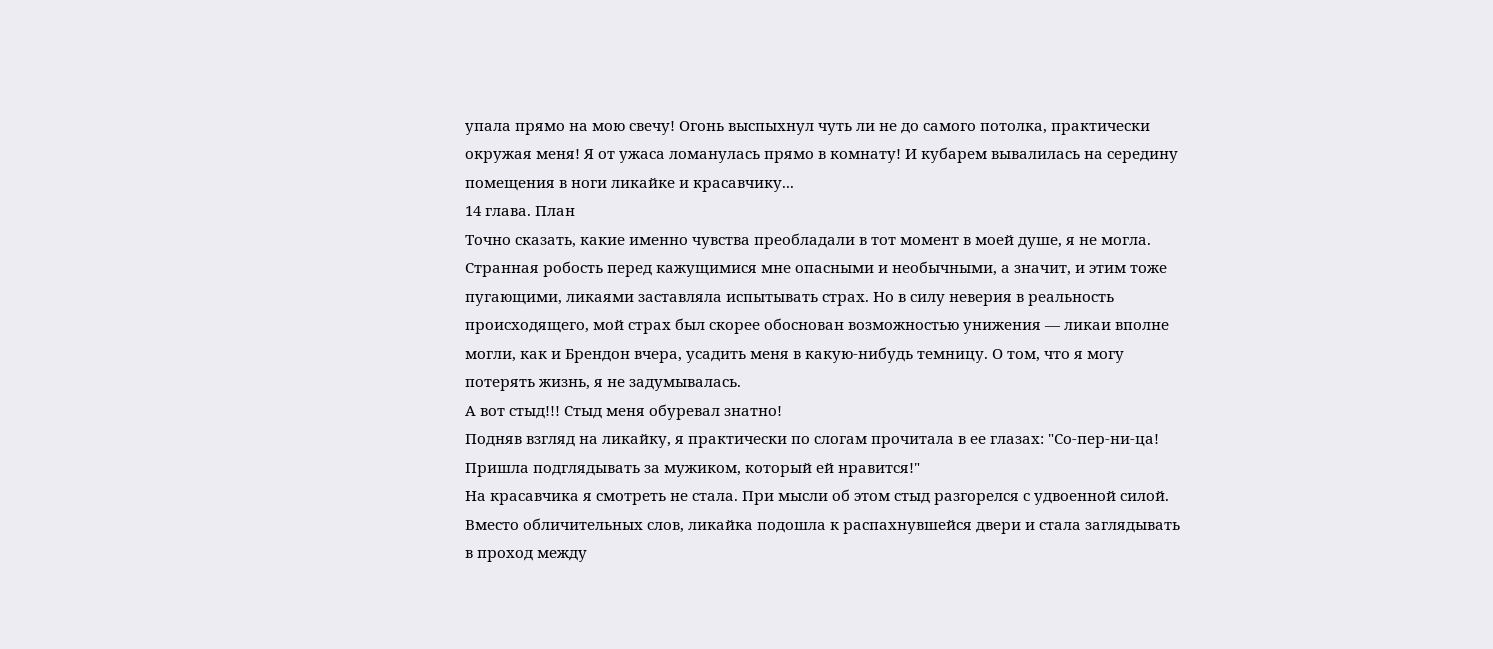упала прямо на мою свечу! Огонь выспыхнул чуть ли не до самого потолка, практически окружая меня! Я от ужаса ломанулась прямо в комнату! И кубарем вывалилась на середину помещения в ноги ликайке и красавчику...
14 глава. План
Точно сказать, какие именно чувства преобладали в тот момент в моей душе, я не могла.
Странная робость перед кажущимися мне опасными и необычными, а значит, и этим тоже пугающими, ликаями заставляла испытывать страх. Но в силу неверия в реальность происходящего, мой страх был скорее обоснован возможностью унижения — ликаи вполне могли, как и Брендон вчера, усадить меня в какую-нибудь темницу. О том, что я могу потерять жизнь, я не задумывалась.
А вот стыд!!! Стыд меня обуревал знатно!
Подняв взгляд на ликайку, я практически по слогам прочитала в ее глазах: "Со-пер-ни-ца! Пришла подглядывать за мужиком, который ей нравится!"
На красавчика я смотреть не стала. При мысли об этом стыд разгорелся с удвоенной силой.
Вместо обличительных слов, ликайка подошла к распахнувшейся двери и стала заглядывать в проход между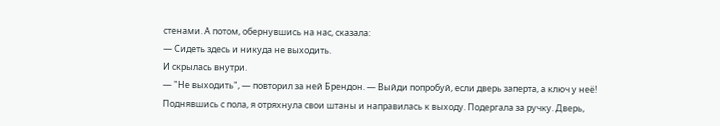стенами. А потом, обернувшись на нас, сказала:
— Сидеть здесь и никуда не выходить.
И скрылась внутри.
— "Не выходить", — повторил за ней Брендон. — Выйди попробуй, если дверь заперта, а ключ у неё!
Поднявшись с пола, я отряхнула свои штаны и направилась к выходу. Подергала за ручку. Дверь,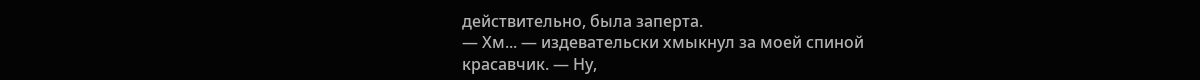действительно, была заперта.
— Хм... — издевательски хмыкнул за моей спиной красавчик. — Ну,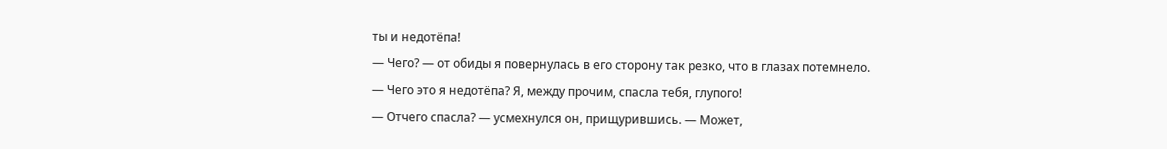ты и недотёпа!
— Чего? — от обиды я повернулась в его сторону так резко, что в глазах потемнело. — Чего это я недотёпа? Я, между прочим, спасла тебя, глупого!
— Отчего спасла? — усмехнулся он, прищурившись. — Может,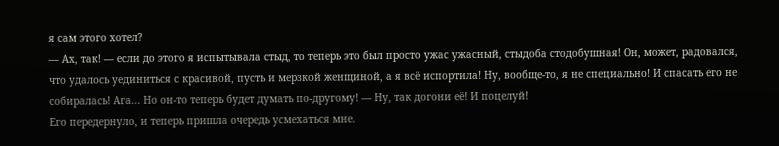я сам этого хотел?
— Ах, так! — если до этого я испытывала стыд, то теперь это был просто ужас ужасный, стыдоба стодобушная! Он, может, радовался, что удалось уединиться с красивой, пусть и мерзкой женщиной, а я всё испортила! Ну, вообще-то, я не специально! И спасать его не собиралась! Ага... Но он-то теперь будет думать по-другому! — Ну, так догони её! И поцелуй!
Его передернуло, и теперь пришла очередь усмехаться мне.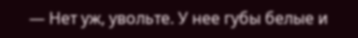— Нет уж, увольте. У нее губы белые и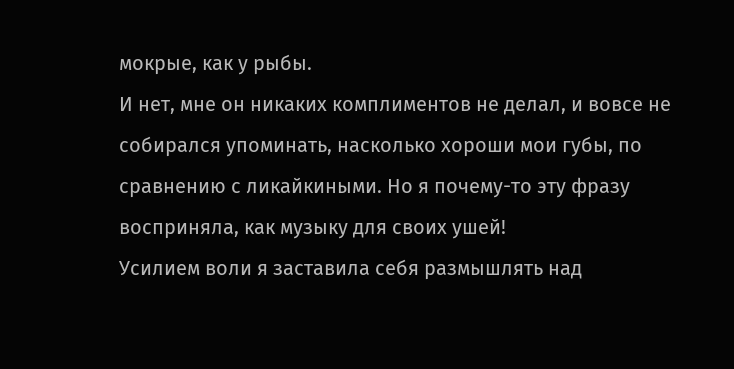мокрые, как у рыбы.
И нет, мне он никаких комплиментов не делал, и вовсе не собирался упоминать, насколько хороши мои губы, по сравнению с ликайкиными. Но я почему-то эту фразу восприняла, как музыку для своих ушей!
Усилием воли я заставила себя размышлять над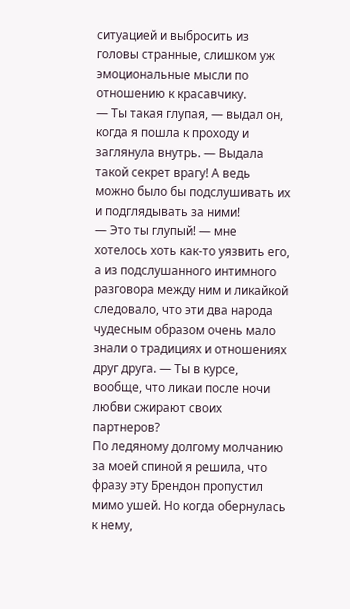ситуацией и выбросить из головы странные, слишком уж эмоциональные мысли по отношению к красавчику.
— Ты такая глупая, — выдал он, когда я пошла к проходу и заглянула внутрь. — Выдала такой секрет врагу! А ведь можно было бы подслушивать их и подглядывать за ними!
— Это ты глупый! — мне хотелось хоть как-то уязвить его, а из подслушанного интимного разговора между ним и ликайкой следовало, что эти два народа чудесным образом очень мало знали о традициях и отношениях друг друга. — Ты в курсе, вообще, что ликаи после ночи любви сжирают своих партнеров?
По ледяному долгому молчанию за моей спиной я решила, что фразу эту Брендон пропустил мимо ушей. Но когда обернулась к нему,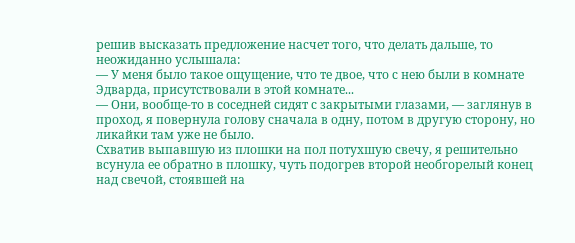решив высказать предложение насчет того, что делать дальше, то неожиданно услышала:
— У меня было такое ощущение, что те двое, что с нею были в комнате Эдварда, присутствовали в этой комнате...
— Они, вообще-то в соседней сидят с закрытыми глазами, — заглянув в проход, я повернула голову сначала в одну, потом в другую сторону, но ликайки там уже не было.
Схватив выпавшую из плошки на пол потухшую свечу, я решительно всунула ее обратно в плошку, чуть подогрев второй необгорелый конец над свечой, стоявшей на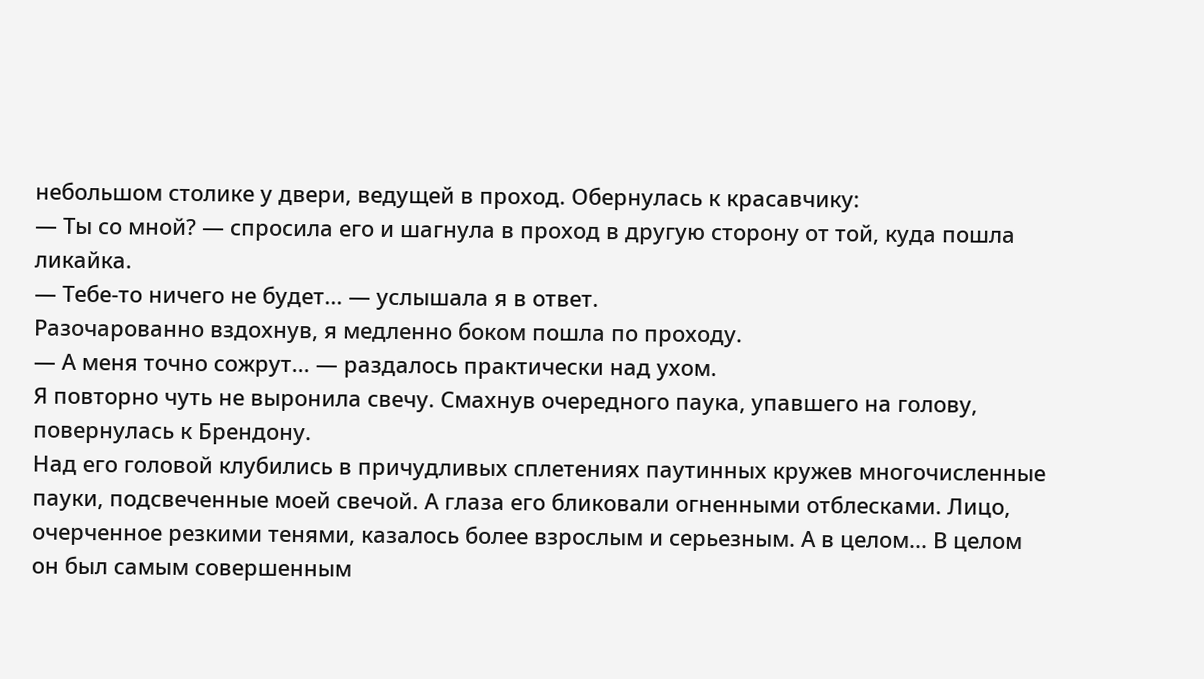небольшом столике у двери, ведущей в проход. Обернулась к красавчику:
— Ты со мной? — спросила его и шагнула в проход в другую сторону от той, куда пошла ликайка.
— Тебе-то ничего не будет... — услышала я в ответ.
Разочарованно вздохнув, я медленно боком пошла по проходу.
— А меня точно сожрут... — раздалось практически над ухом.
Я повторно чуть не выронила свечу. Смахнув очередного паука, упавшего на голову, повернулась к Брендону.
Над его головой клубились в причудливых сплетениях паутинных кружев многочисленные пауки, подсвеченные моей свечой. А глаза его бликовали огненными отблесками. Лицо, очерченное резкими тенями, казалось более взрослым и серьезным. А в целом... В целом он был самым совершенным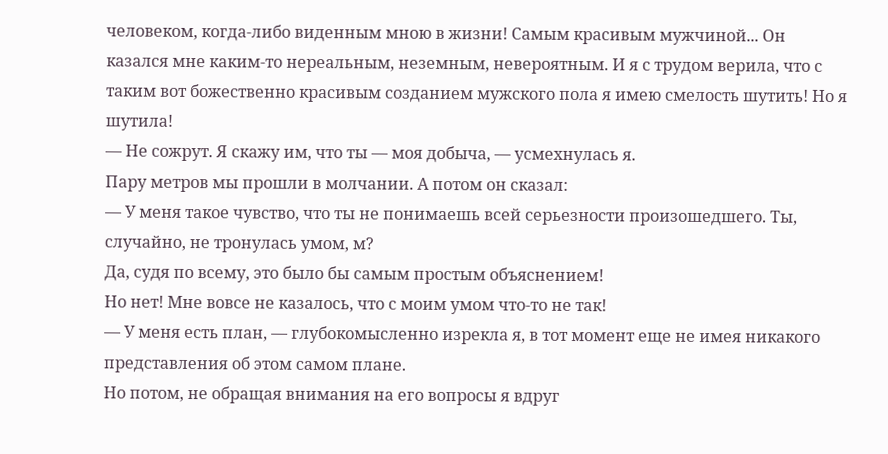человеком, когда-либо виденным мною в жизни! Самым красивым мужчиной... Он казался мне каким-то нереальным, неземным, невероятным. И я с трудом верила, что с таким вот божественно красивым созданием мужского пола я имею смелость шутить! Но я шутила!
— Не сожрут. Я скажу им, что ты — моя добыча, — усмехнулась я.
Пару метров мы прошли в молчании. А потом он сказал:
— У меня такое чувство, что ты не понимаешь всей серьезности произошедшего. Ты, случайно, не тронулась умом, м?
Да, судя по всему, это было бы самым простым объяснением!
Но нет! Мне вовсе не казалось, что с моим умом что-то не так!
— У меня есть план, — глубокомысленно изрекла я, в тот момент еще не имея никакого представления об этом самом плане.
Но потом, не обращая внимания на его вопросы я вдруг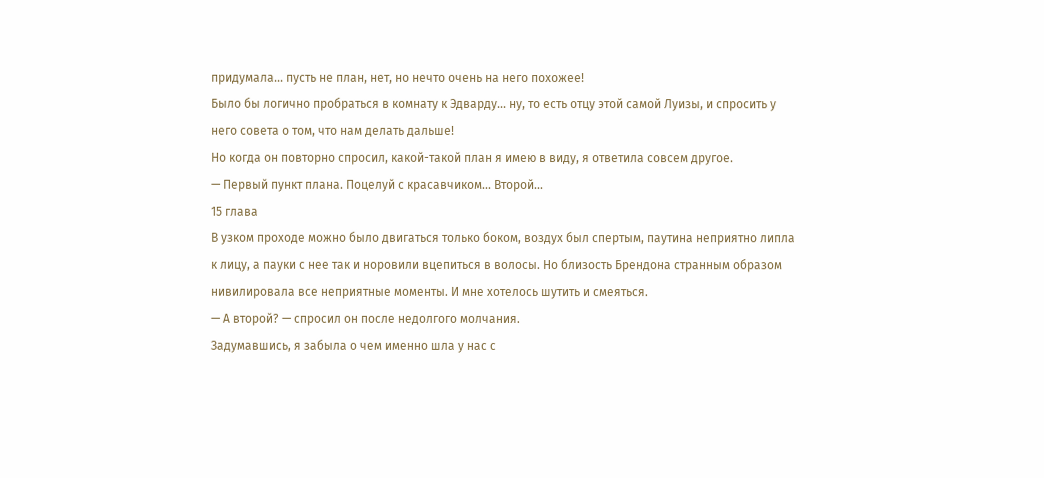придумала... пусть не план, нет, но нечто очень на него похожее!
Было бы логично пробраться в комнату к Эдварду... ну, то есть отцу этой самой Луизы, и спросить у него совета о том, что нам делать дальше!
Но когда он повторно спросил, какой-такой план я имею в виду, я ответила совсем другое.
— Первый пункт плана. Поцелуй с красавчиком... Второй...
15 глава
В узком проходе можно было двигаться только боком, воздух был спертым, паутина неприятно липла к лицу, а пауки с нее так и норовили вцепиться в волосы. Но близость Брендона странным образом нивилировала все неприятные моменты. И мне хотелось шутить и смеяться.
— А второй? — спросил он после недолгого молчания.
Задумавшись, я забыла о чем именно шла у нас с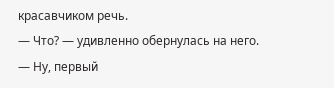красавчиком речь.
— Что? — удивленно обернулась на него.
— Ну, первый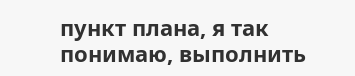пункт плана, я так понимаю, выполнить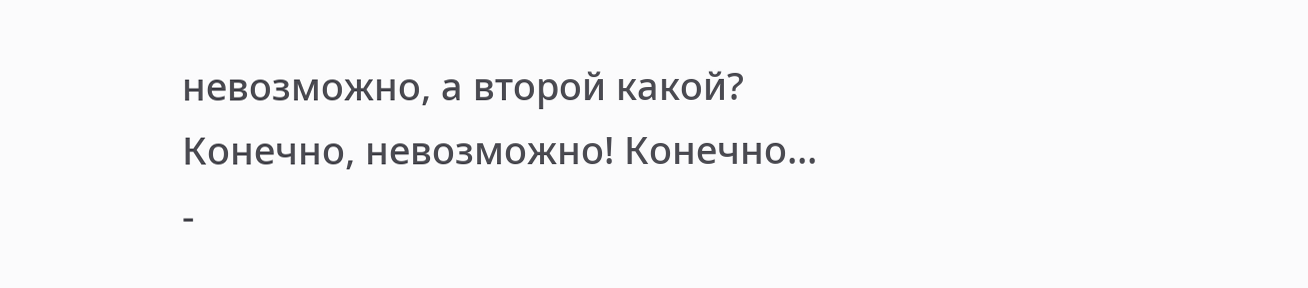невозможно, а второй какой?
Конечно, невозможно! Конечно...
-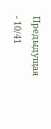Предыдущая
- 10/41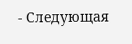- Следующая